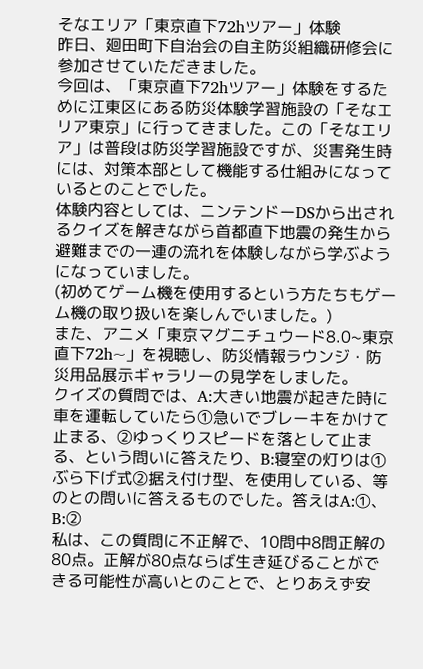そなエリア「東京直下72hツアー」体験
昨日、廻田町下自治会の自主防災組織研修会に参加させていただきました。
今回は、「東京直下72hツアー」体験をするために江東区にある防災体験学習施設の「そなエリア東京」に行ってきました。この「そなエリア」は普段は防災学習施設ですが、災害発生時には、対策本部として機能する仕組みになっているとのことでした。
体験内容としては、ニンテンドーDSから出されるクイズを解きながら首都直下地震の発生から避難までの一連の流れを体験しながら学ぶようになっていました。
(初めてゲーム機を使用するという方たちもゲーム機の取り扱いを楽しんでいました。)
また、アニメ「東京マグニチュウード8.0~東京直下72h~」を視聴し、防災情報ラウンジ・防災用品展示ギャラリーの見学をしました。
クイズの質問では、A:大きい地震が起きた時に車を運転していたら①急いでブレーキをかけて止まる、②ゆっくりスピードを落として止まる、という問いに答えたり、B:寝室の灯りは①ぶら下げ式②据え付け型、を使用している、等のとの問いに答えるものでした。答えはA:①、B:②
私は、この質問に不正解で、10問中8問正解の80点。正解が80点ならば生き延びることができる可能性が高いとのことで、とりあえず安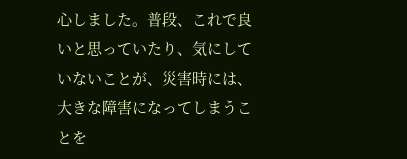心しました。普段、これで良いと思っていたり、気にしていないことが、災害時には、大きな障害になってしまうことを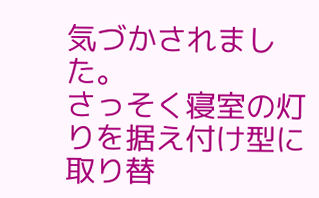気づかされました。
さっそく寝室の灯りを据え付け型に取り替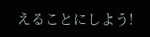えることにしよう!